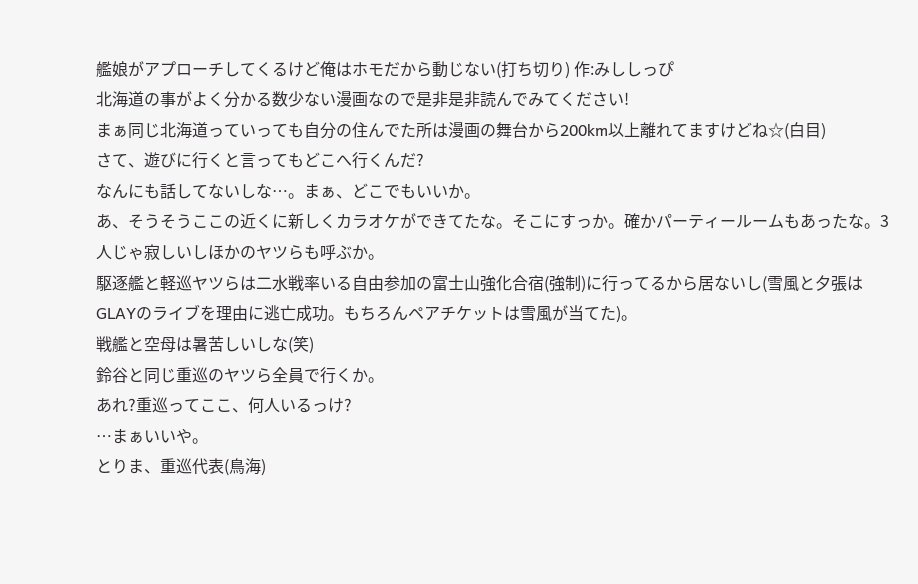艦娘がアプローチしてくるけど俺はホモだから動じない(打ち切り) 作:みししっぴ
北海道の事がよく分かる数少ない漫画なので是非是非読んでみてください!
まぁ同じ北海道っていっても自分の住んでた所は漫画の舞台から200km以上離れてますけどね☆(白目)
さて、遊びに行くと言ってもどこへ行くんだ?
なんにも話してないしな…。まぁ、どこでもいいか。
あ、そうそうここの近くに新しくカラオケができてたな。そこにすっか。確かパーティールームもあったな。3人じゃ寂しいしほかのヤツらも呼ぶか。
駆逐艦と軽巡ヤツらは二水戦率いる自由参加の富士山強化合宿(強制)に行ってるから居ないし(雪風と夕張はGLAYのライブを理由に逃亡成功。もちろんペアチケットは雪風が当てた)。
戦艦と空母は暑苦しいしな(笑)
鈴谷と同じ重巡のヤツら全員で行くか。
あれ?重巡ってここ、何人いるっけ?
…まぁいいや。
とりま、重巡代表(鳥海)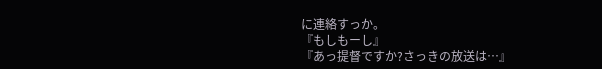に連絡すっか。
『もしもーし』
『あっ提督ですか?さっきの放送は…』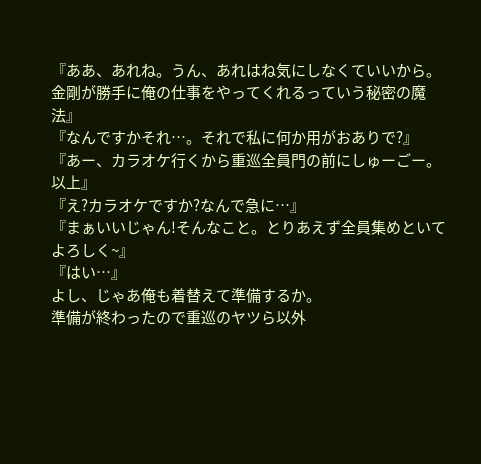『ああ、あれね。うん、あれはね気にしなくていいから。金剛が勝手に俺の仕事をやってくれるっていう秘密の魔法』
『なんですかそれ…。それで私に何か用がおありで?』
『あー、カラオケ行くから重巡全員門の前にしゅーごー。以上』
『え?カラオケですか?なんで急に…』
『まぁいいじゃん!そんなこと。とりあえず全員集めといてよろしく~』
『はい…』
よし、じゃあ俺も着替えて準備するか。
準備が終わったので重巡のヤツら以外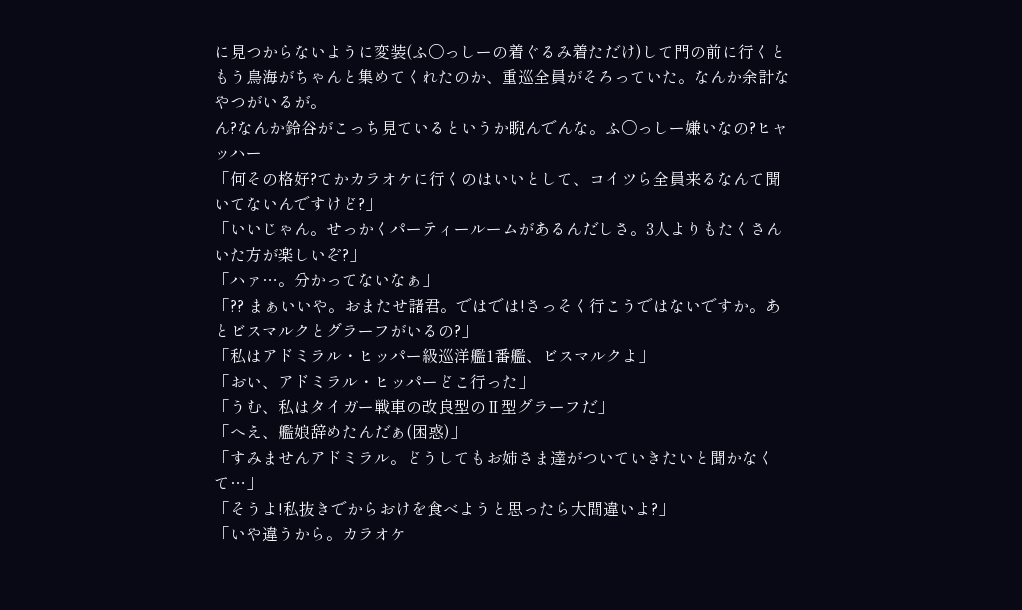に見つからないように変装(ふ〇っしーの着ぐるみ着ただけ)して門の前に行くともう鳥海がちゃんと集めてくれたのか、重巡全員がそろっていた。なんか余計なやつがいるが。
ん?なんか鈴谷がこっち見ているというか睨んでんな。ふ〇っしー嫌いなの?ヒャッハー
「何その格好?てかカラオケに行くのはいいとして、コイツら全員来るなんて聞いてないんですけど?」
「いいじゃん。せっかくパーティールームがあるんだしさ。3人よりもたくさんいた方が楽しいぞ?」
「ハァ…。分かってないなぁ」
「?? まぁいいや。おまたせ諸君。ではでは!さっそく行こうではないですか。あとビスマルクとグラーフがいるの?」
「私はアドミラル・ヒッパー級巡洋艦1番艦、ビスマルクよ」
「おい、アドミラル・ヒッパーどこ行った」
「うむ、私はタイガー戦車の改良型のⅡ型グラーフだ」
「へえ、艦娘辞めたんだぁ(困惑)」
「すみませんアドミラル。どうしてもお姉さま達がついていきたいと聞かなくて…」
「そうよ!私抜きでからおけを食べようと思ったら大間違いよ?」
「いや違うから。カラオケ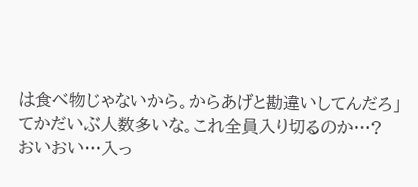は食べ物じゃないから。からあげと勘違いしてんだろ」
てかだいぶ人数多いな。これ全員入り切るのか…?
おいおい…入っ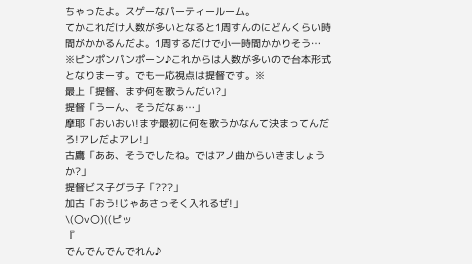ちゃったよ。スゲーなパーティールーム。
てかこれだけ人数が多いとなると1周すんのにどんくらい時間がかかるんだよ。1周するだけで小一時間かかりそう…
※ピンポンパンポーン♪これからは人数が多いので台本形式となりまーす。でも一応視点は提督です。※
最上「提督、まず何を歌うんだい?」
提督「うーん、そうだなぁ…」
摩耶「おいおい!まず最初に何を歌うかなんて決まってんだろ!アレだよアレ!」
古鷹「ああ、そうでしたね。ではアノ曲からいきましょうか?」
提督ビス子グラ子「???」
加古「おう!じゃあさっそく入れるぜ!」
\(〇ⅴ〇)((ピッ
『
でんでんでんでれん♪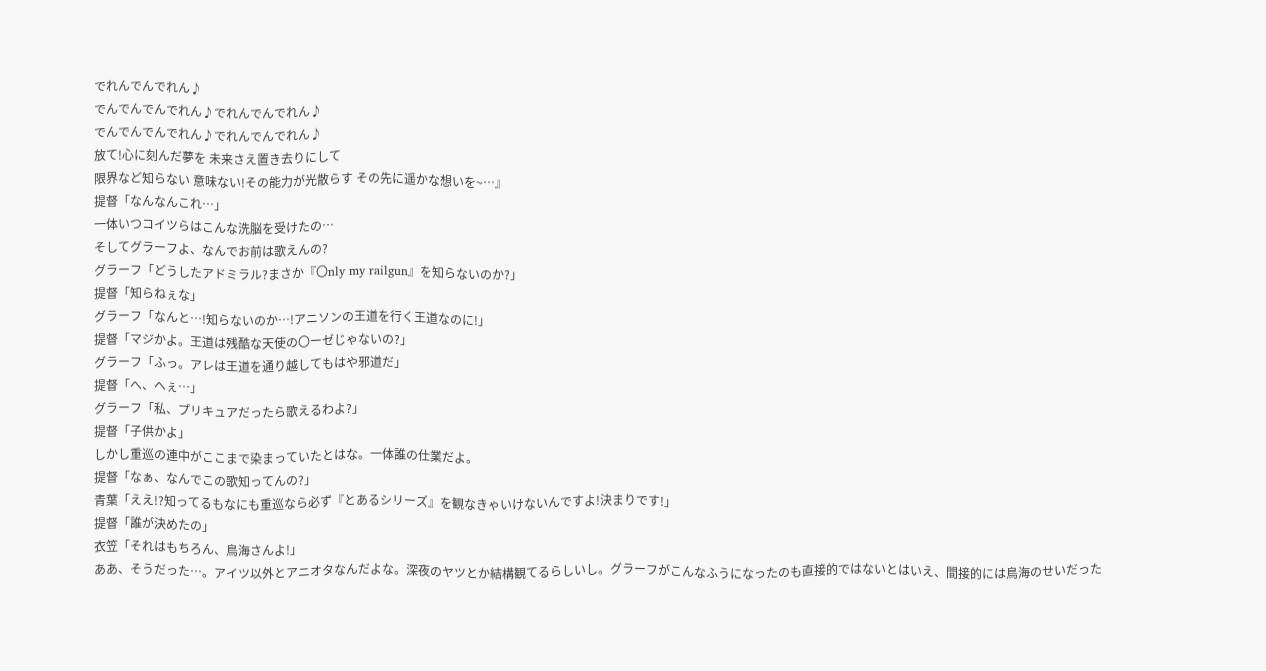でれんでんでれん♪
でんでんでんでれん♪でれんでんでれん♪
でんでんでんでれん♪でれんでんでれん♪
放て!心に刻んだ夢を 未来さえ置き去りにして
限界など知らない 意味ない!その能力が光散らす その先に遥かな想いを~…』
提督「なんなんこれ…」
一体いつコイツらはこんな洗脳を受けたの…
そしてグラーフよ、なんでお前は歌えんの?
グラーフ「どうしたアドミラル?まさか『〇nly my railgun』を知らないのか?」
提督「知らねぇな」
グラーフ「なんと…!知らないのか…!アニソンの王道を行く王道なのに!」
提督「マジかよ。王道は残酷な天使の〇ーゼじゃないの?」
グラーフ「ふっ。アレは王道を通り越してもはや邪道だ」
提督「へ、へぇ…」
グラーフ「私、プリキュアだったら歌えるわよ?」
提督「子供かよ」
しかし重巡の連中がここまで染まっていたとはな。一体誰の仕業だよ。
提督「なぁ、なんでこの歌知ってんの?」
青葉「ええ!?知ってるもなにも重巡なら必ず『とあるシリーズ』を観なきゃいけないんですよ!決まりです!」
提督「誰が決めたの」
衣笠「それはもちろん、鳥海さんよ!」
ああ、そうだった…。アイツ以外とアニオタなんだよな。深夜のヤツとか結構観てるらしいし。グラーフがこんなふうになったのも直接的ではないとはいえ、間接的には鳥海のせいだった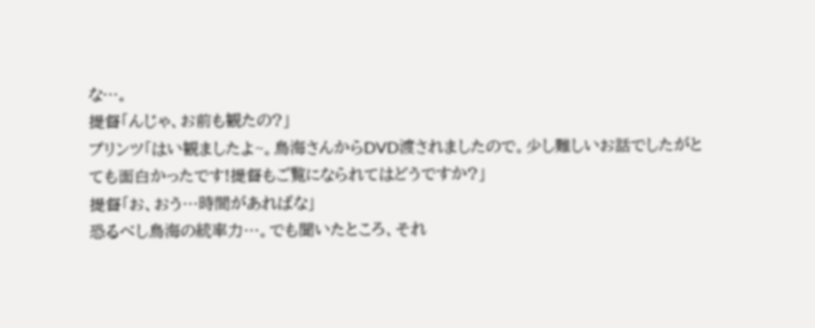な…。
提督「んじゃ、お前も観たの?」
プリンツ「はい観ましたよ~。鳥海さんからDVD渡されましたので。少し難しいお話でしたがとても面白かったです!提督もご覧になられてはどうですか?」
提督「お、おう…時間があればな」
恐るべし鳥海の統率力…。でも聞いたところ、それ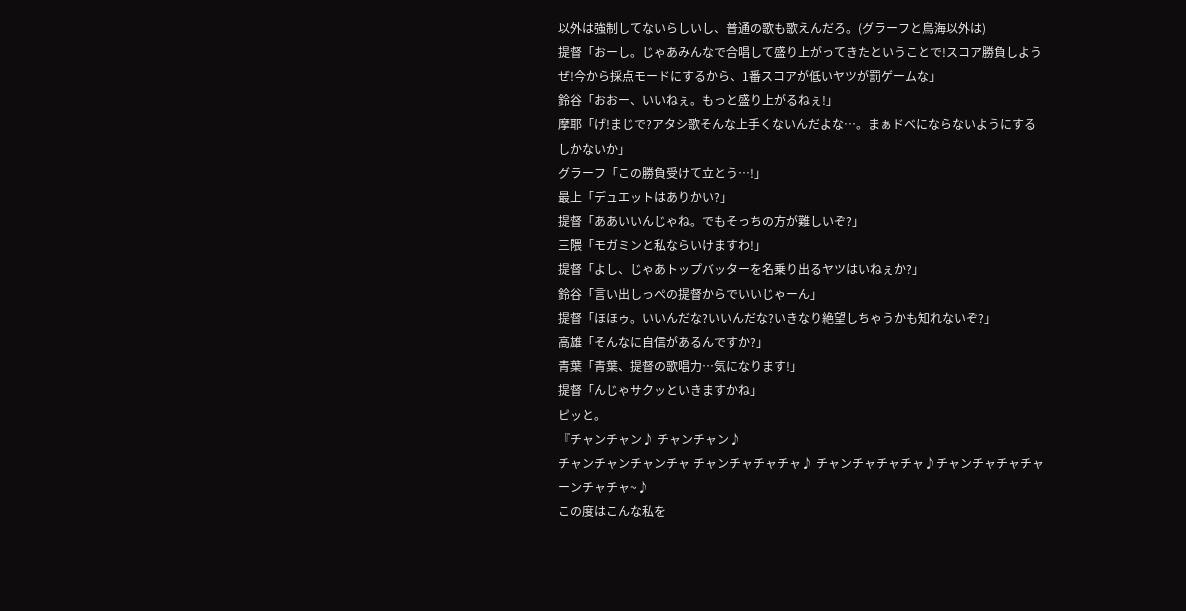以外は強制してないらしいし、普通の歌も歌えんだろ。(グラーフと鳥海以外は)
提督「おーし。じゃあみんなで合唱して盛り上がってきたということで!スコア勝負しようぜ!今から採点モードにするから、1番スコアが低いヤツが罰ゲームな」
鈴谷「おおー、いいねぇ。もっと盛り上がるねぇ!」
摩耶「げ!まじで?アタシ歌そんな上手くないんだよな…。まぁドベにならないようにするしかないか」
グラーフ「この勝負受けて立とう…!」
最上「デュエットはありかい?」
提督「ああいいんじゃね。でもそっちの方が難しいぞ?」
三隈「モガミンと私ならいけますわ!」
提督「よし、じゃあトップバッターを名乗り出るヤツはいねぇか?」
鈴谷「言い出しっぺの提督からでいいじゃーん」
提督「ほほゥ。いいんだな?いいんだな?いきなり絶望しちゃうかも知れないぞ?」
高雄「そんなに自信があるんですか?」
青葉「青葉、提督の歌唱力…気になります!」
提督「んじゃサクッといきますかね」
ピッと。
『チャンチャン♪ チャンチャン♪
チャンチャンチャンチャ チャンチャチャチャ♪ チャンチャチャチャ♪チャンチャチャチャーンチャチャ~♪
この度はこんな私を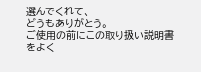選んでくれて、
どうもありがとう。
ご使用の前にこの取り扱い説明書をよく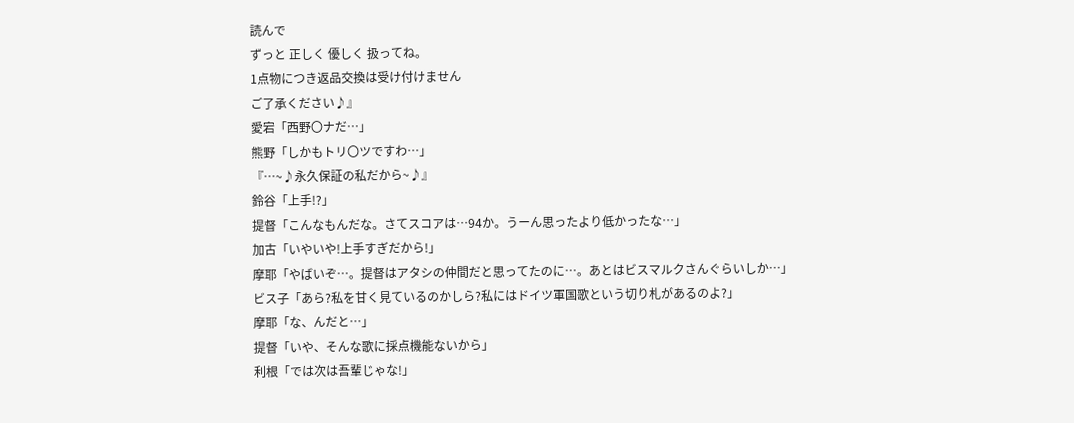読んで
ずっと 正しく 優しく 扱ってね。
1点物につき返品交換は受け付けません
ご了承ください♪』
愛宕「西野〇ナだ…」
熊野「しかもトリ〇ツですわ…」
『…~♪永久保証の私だから~♪』
鈴谷「上手!?」
提督「こんなもんだな。さてスコアは…94か。うーん思ったより低かったな…」
加古「いやいや!上手すぎだから!」
摩耶「やばいぞ…。提督はアタシの仲間だと思ってたのに…。あとはビスマルクさんぐらいしか…」
ビス子「あら?私を甘く見ているのかしら?私にはドイツ軍国歌という切り札があるのよ?」
摩耶「な、んだと…」
提督「いや、そんな歌に採点機能ないから」
利根「では次は吾輩じゃな!」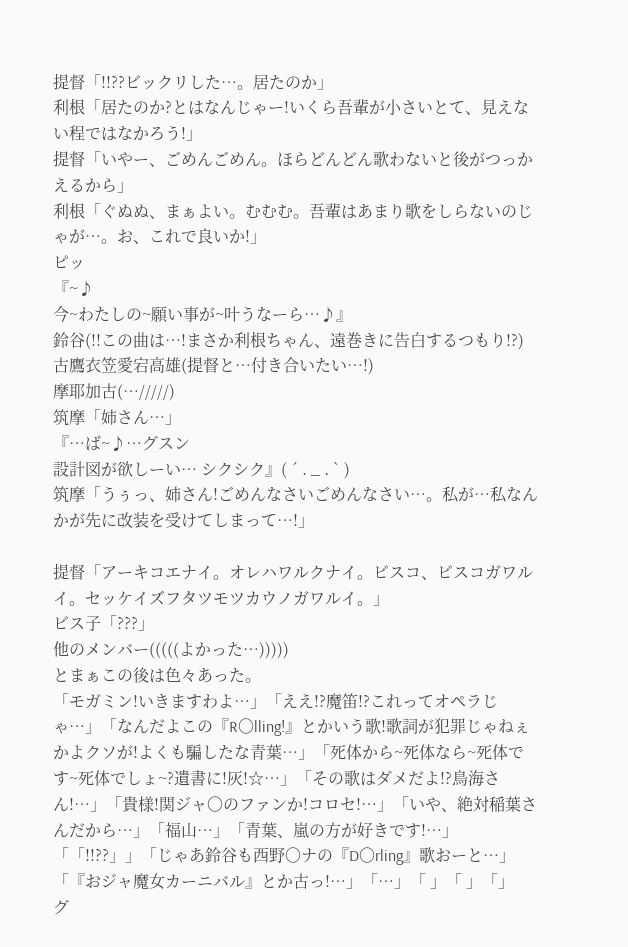提督「!!??ビックリした…。居たのか」
利根「居たのか?とはなんじゃー!いくら吾輩が小さいとて、見えない程ではなかろう!」
提督「いやー、ごめんごめん。ほらどんどん歌わないと後がつっかえるから」
利根「ぐぬぬ、まぁよい。むむむ。吾輩はあまり歌をしらないのじゃが…。お、これで良いか!」
ピッ
『~♪
今~わたしの~願い事が~叶うなーら…♪』
鈴谷(!!この曲は…!まさか利根ちゃん、遠巻きに告白するつもり!?)
古鷹衣笠愛宕高雄(提督と…付き合いたい…!)
摩耶加古(…/////)
筑摩「姉さん…」
『…ば~♪…グスン
設計図が欲しーい… シクシク』( ´ . _ . ` )
筑摩「うぅっ、姉さん!ごめんなさいごめんなさい…。私が…私なんかが先に改装を受けてしまって…!」

提督「アーキコエナイ。オレハワルクナイ。ビスコ、ビスコガワルイ。セッケイズフタツモツカウノガワルイ。」
ビス子「???」
他のメンバー(((((よかった…)))))
とまぁこの後は色々あった。
「モガミン!いきますわよ…」「ええ!?魔笛!?これってオペラじゃ…」「なんだよこの『R〇lling!』とかいう歌!歌詞が犯罪じゃねぇかよクソが!よくも騙したな青葉…」「死体から~死体なら~死体です~死体でしょ~?遺書に!灰!☆…」「その歌はダメだよ!?鳥海さん!…」「貴様!関ジャ〇のファンか!コロセ!…」「いや、絶対稲葉さんだから…」「福山…」「青葉、嵐の方が好きです!…」「「!!??」」「じゃあ鈴谷も西野〇ナの『D〇rling』歌おーと…」「『おジャ魔女カーニバル』とか古っ!…」「…」「 」「 」「」
グ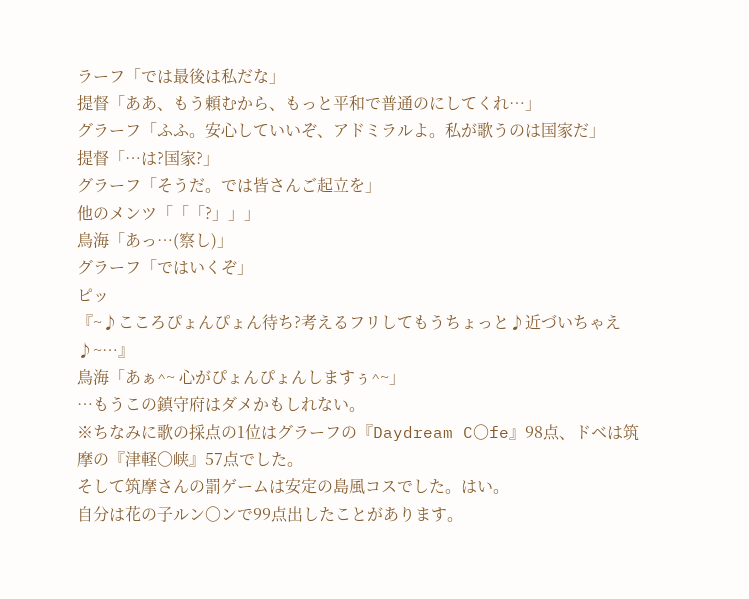ラーフ「では最後は私だな」
提督「ああ、もう頼むから、もっと平和で普通のにしてくれ…」
グラーフ「ふふ。安心していいぞ、アドミラルよ。私が歌うのは国家だ」
提督「…は?国家?」
グラーフ「そうだ。では皆さんご起立を」
他のメンツ「「「?」」」
鳥海「あっ…(察し)」
グラーフ「ではいくぞ」
ピッ
『~♪こころぴょんぴょん待ち?考えるフリしてもうちょっと♪近づいちゃえ♪~…』
鳥海「あぁ^~ 心がぴょんぴょんしますぅ^~」
…もうこの鎮守府はダメかもしれない。
※ちなみに歌の採点の1位はグラーフの『Daydream C〇fe』98点、ドベは筑摩の『津軽〇峡』57点でした。
そして筑摩さんの罰ゲームは安定の島風コスでした。はい。
自分は花の子ルン〇ンで99点出したことがあります。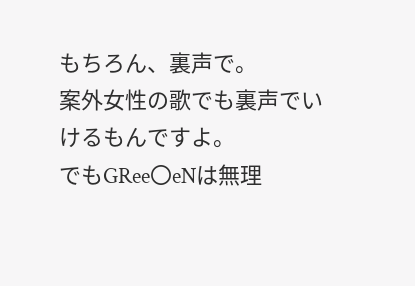もちろん、裏声で。
案外女性の歌でも裏声でいけるもんですよ。
でもGRee〇eNは無理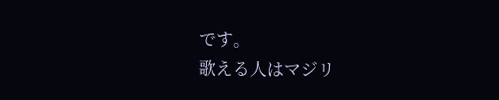です。
歌える人はマジリ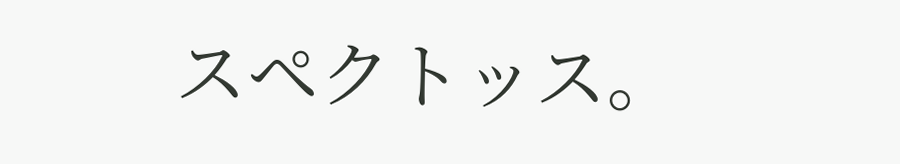スペクトッス。